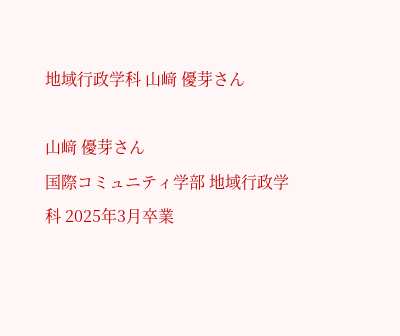地域行政学科 山﨑 優芽さん

山﨑 優芽さん
国際コミュニティ学部 地域行政学科 2025年3月卒業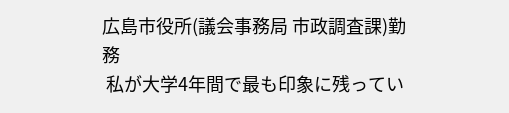広島市役所(議会事務局 市政調査課)勤務
 私が大学4年間で最も印象に残ってい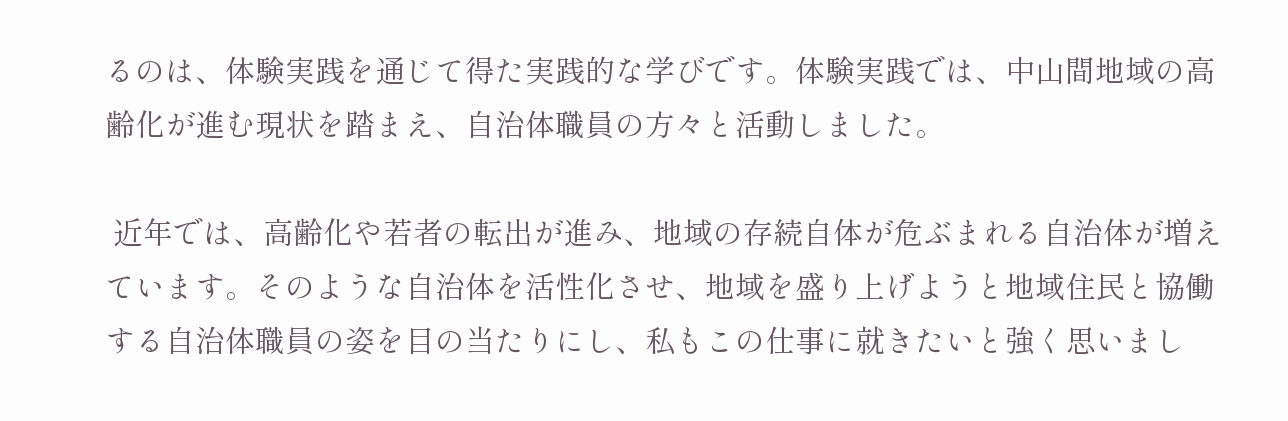るのは、体験実践を通じて得た実践的な学びです。体験実践では、中山間地域の高齢化が進む現状を踏まえ、自治体職員の方々と活動しました。

 近年では、高齢化や若者の転出が進み、地域の存続自体が危ぶまれる自治体が増えています。そのような自治体を活性化させ、地域を盛り上げようと地域住民と協働する自治体職員の姿を目の当たりにし、私もこの仕事に就きたいと強く思いまし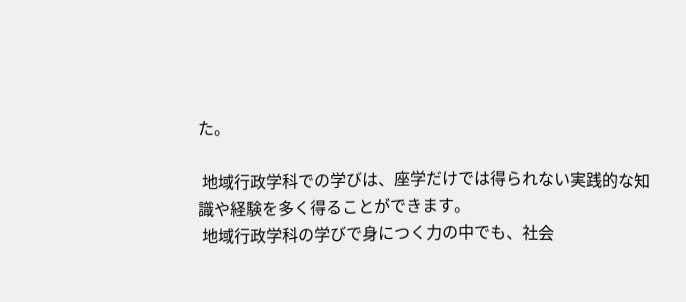た。

 地域行政学科での学びは、座学だけでは得られない実践的な知識や経験を多く得ることができます。
 地域行政学科の学びで身につく力の中でも、社会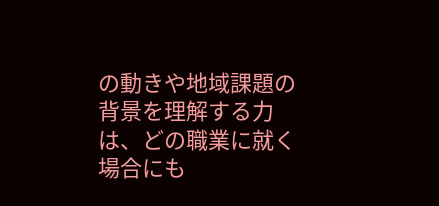の動きや地域課題の背景を理解する力は、どの職業に就く場合にも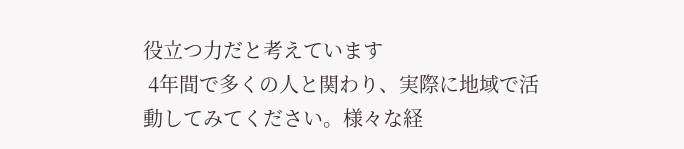役立つ力だと考えています
 4年間で多くの人と関わり、実際に地域で活動してみてください。様々な経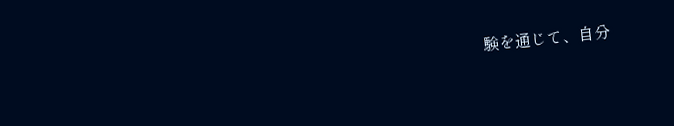験を通じて、自分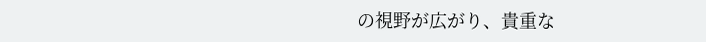の視野が広がり、貴重な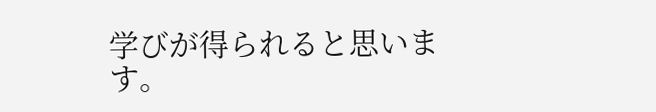学びが得られると思います。